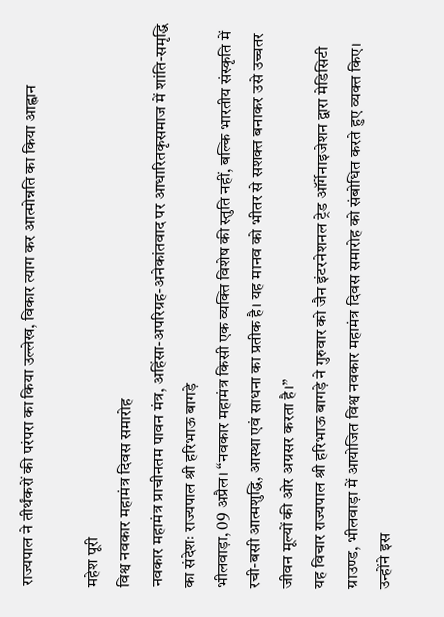राज्यपाल ने तीर्थंकरों की परंपरा का किया उल्लेख, विकार त्याग कर आत्मोन्नति का किया आह्वान

महेश पूरी
विश्व नवकार महामंत्र दिवस समारोह
नवकार महामंत्र प्राचीनतम पावन मंत्र, अहिंसा-अपरिग्रह-अनेकांतवाद पर आधारितकृसमाज में शांति-समृद्धि का संदेशः राज्यपाल श्री हरिभाऊ बागड़े
भीलवाड़ा, 09 अप्रैल। “नवकार महामंत्र किसी एक व्यक्ति विशेष की स्तुति नहीं, बल्कि भारतीय संस्कृति में रची-बसी आत्मशुद्धि, आस्था एवं साधना का प्रतीक है। यह मानव को भीतर से सशक्त बनाकर उसे उच्चतर जीवन मूल्यों की ओर अग्रसर करता है।”
यह विचार राज्यपाल श्री हरिभाऊ बागड़े ने गुरुवार को जैन इंटरनेशनल ट्रेड ऑर्गेनाइजेशन द्वारा मेडिसिटी ग्राउण्ड, भीलवाड़ा में आयोजित विश्व नवकार महामंत्र दिवस समारोह को संबोधित करते हुए व्यक्त किए।
उन्होंने इस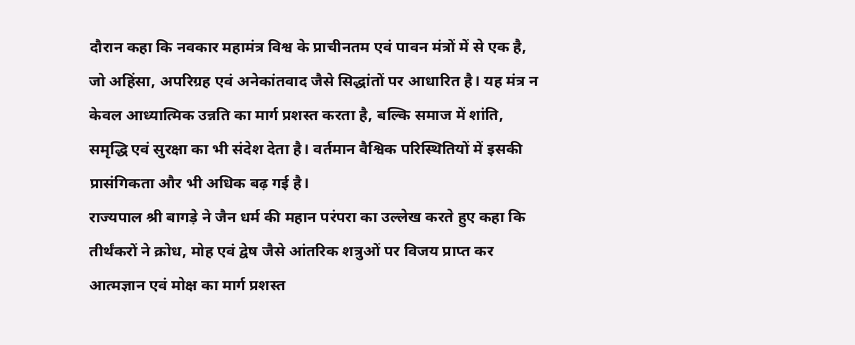दौरान कहा कि नवकार महामंत्र विश्व के प्राचीनतम एवं पावन मंत्रों में से एक है, जो अहिंसा, अपरिग्रह एवं अनेकांतवाद जैसे सिद्धांतों पर आधारित है। यह मंत्र न केवल आध्यात्मिक उन्नति का मार्ग प्रशस्त करता है, बल्कि समाज में शांति, समृद्धि एवं सुरक्षा का भी संदेश देता है। वर्तमान वैश्विक परिस्थितियों में इसकी प्रासंगिकता और भी अधिक बढ़ गई है।
राज्यपाल श्री बागड़े ने जैन धर्म की महान परंपरा का उल्लेख करते हुए कहा कि तीर्थंकरों ने क्रोध, मोह एवं द्वेष जैसे आंतरिक शत्रुओं पर विजय प्राप्त कर आत्मज्ञान एवं मोक्ष का मार्ग प्रशस्त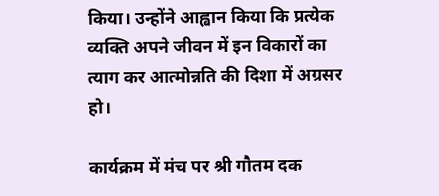किया। उन्होंने आह्वान किया कि प्रत्येक व्यक्ति अपने जीवन में इन विकारों का त्याग कर आत्मोन्नति की दिशा में अग्रसर हो।

कार्यक्रम में मंच पर श्री गौतम दक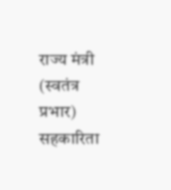राज्य मंत्री (स्वतंत्र प्रभार) सहकारिता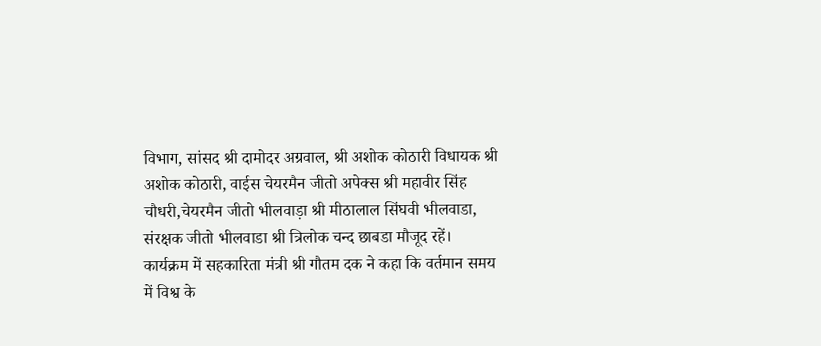विभाग, सांसद श्री दामोदर अग्रवाल, श्री अशोक कोठारी विधायक श्री अशोक कोठारी, वाईस चेयरमैन जीतो अपेक्स श्री महावीर सिंह चौधरी,चेयरमैन जीतो भीलवाड़ा श्री मीठालाल सिंघवी भीलवाडा, संरक्षक जीतो भीलवाडा श्री त्रिलोक चन्द छाबडा मौजूद रहें।
कार्यक्रम में सहकारिता मंत्री श्री गौतम दक ने कहा कि वर्तमान समय में विश्व के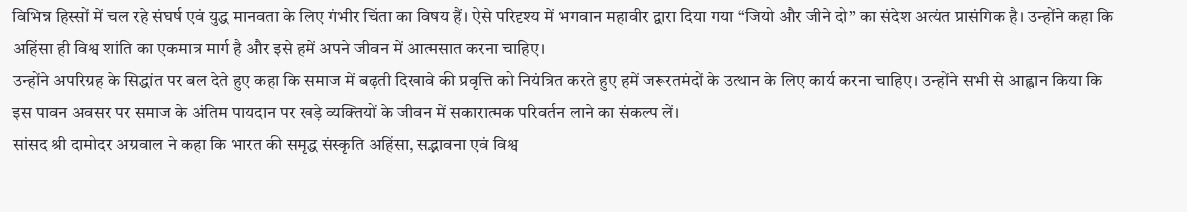विभिन्न हिस्सों में चल रहे संघर्ष एवं युद्ध मानवता के लिए गंभीर चिंता का विषय हैं। ऐसे परिदृश्य में भगवान महावीर द्वारा दिया गया “जियो और जीने दो” का संदेश अत्यंत प्रासंगिक है। उन्होंने कहा कि अहिंसा ही विश्व शांति का एकमात्र मार्ग है और इसे हमें अपने जीवन में आत्मसात करना चाहिए।
उन्होंने अपरिग्रह के सिद्धांत पर बल देते हुए कहा कि समाज में बढ़ती दिखावे की प्रवृत्ति को नियंत्रित करते हुए हमें जरूरतमंदों के उत्थान के लिए कार्य करना चाहिए। उन्होंने सभी से आह्वान किया कि इस पावन अवसर पर समाज के अंतिम पायदान पर खड़े व्यक्तियों के जीवन में सकारात्मक परिवर्तन लाने का संकल्प लें।
सांसद श्री दामोदर अग्रवाल ने कहा कि भारत की समृद्ध संस्कृति अहिंसा, सद्भावना एवं विश्व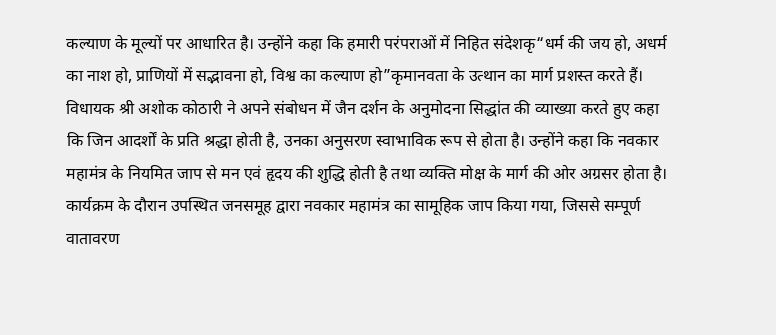कल्याण के मूल्यों पर आधारित है। उन्होंने कहा कि हमारी परंपराओं में निहित संदेशकृ“धर्म की जय हो, अधर्म का नाश हो, प्राणियों में सद्भावना हो, विश्व का कल्याण हो”कृमानवता के उत्थान का मार्ग प्रशस्त करते हैं।
विधायक श्री अशोक कोठारी ने अपने संबोधन में जैन दर्शन के अनुमोदना सिद्धांत की व्याख्या करते हुए कहा कि जिन आदर्शों के प्रति श्रद्धा होती है, उनका अनुसरण स्वाभाविक रूप से होता है। उन्होंने कहा कि नवकार महामंत्र के नियमित जाप से मन एवं हृदय की शुद्धि होती है तथा व्यक्ति मोक्ष के मार्ग की ओर अग्रसर होता है।
कार्यक्रम के दौरान उपस्थित जनसमूह द्वारा नवकार महामंत्र का सामूहिक जाप किया गया, जिससे सम्पूर्ण वातावरण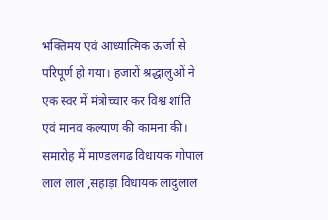भक्तिमय एवं आध्यात्मिक ऊर्जा से परिपूर्ण हो गया। हजारों श्रद्धालुओं ने एक स्वर में मंत्रोच्चार कर विश्व शांति एवं मानव कल्याण की कामना की।
समारोह में माण्डलगढ विधायक गोपाल लाल लाल ,सहाड़ा विधायक लादुलाल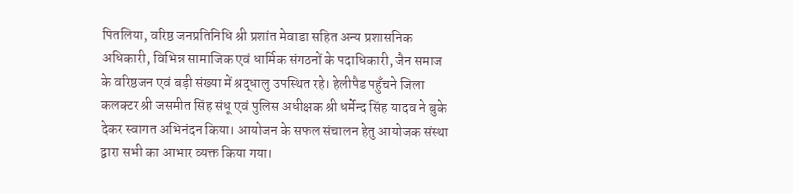पितलिया, वरिष्ठ जनप्रतिनिधि श्री प्रशांत मेवाडा सहित अन्य प्रशासनिक अधिकारी, विभिन्न सामाजिक एवं धार्मिक संगठनों के पदाधिकारी, जैन समाज के वरिष्ठजन एवं बड़ी संख्या में श्रद्धालु उपस्थित रहे। हेलीपैड पहुँचने जिला कलक्टर श्री जसमीत सिंह संधू एवं पुलिस अधीक्षक श्री धर्मेन्द सिंह यादव ने बुके देकर स्वागत अभिनंदन किया। आयोजन के सफल संचालन हेतु आयोजक संस्था द्वारा सभी का आभार व्यक्त किया गया।